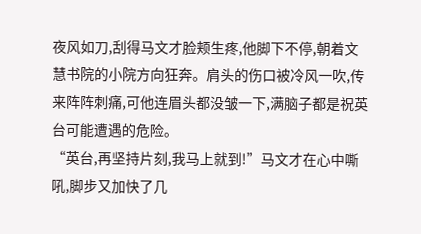夜风如刀,刮得马文才脸颊生疼,他脚下不停,朝着文慧书院的小院方向狂奔。肩头的伤口被冷风一吹,传来阵阵刺痛,可他连眉头都没皱一下,满脑子都是祝英台可能遭遇的危险。
“英台,再坚持片刻,我马上就到!”马文才在心中嘶吼,脚步又加快了几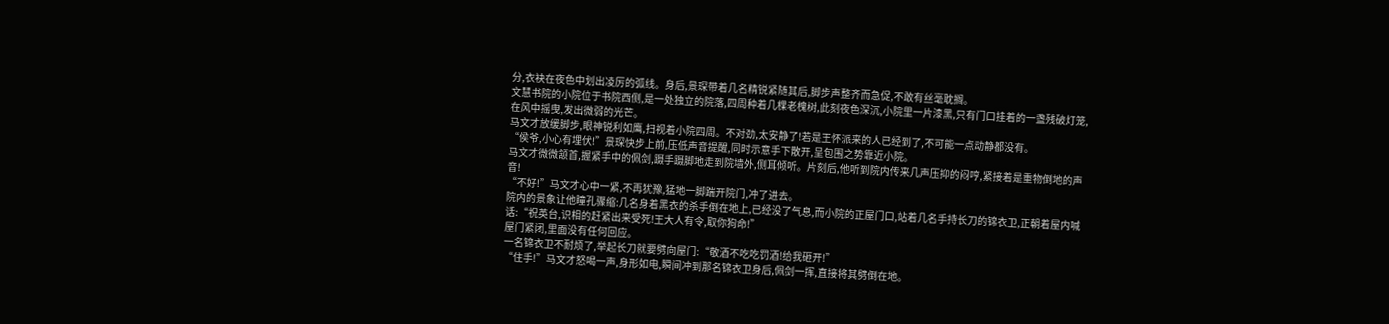分,衣袂在夜色中划出凌厉的弧线。身后,景琛带着几名精锐紧随其后,脚步声整齐而急促,不敢有丝毫耽搁。
文慧书院的小院位于书院西侧,是一处独立的院落,四周种着几棵老槐树,此刻夜色深沉,小院里一片漆黑,只有门口挂着的一盏残破灯笼,在风中摇曳,发出微弱的光芒。
马文才放缓脚步,眼神锐利如鹰,扫视着小院四周。不对劲,太安静了!若是王怀派来的人已经到了,不可能一点动静都没有。
“侯爷,小心有埋伏!”景琛快步上前,压低声音提醒,同时示意手下散开,呈包围之势靠近小院。
马文才微微颔首,握紧手中的佩剑,蹑手蹑脚地走到院墙外,侧耳倾听。片刻后,他听到院内传来几声压抑的闷哼,紧接着是重物倒地的声音!
“不好!”马文才心中一紧,不再犹豫,猛地一脚踹开院门,冲了进去。
院内的景象让他瞳孔骤缩:几名身着黑衣的杀手倒在地上,已经没了气息,而小院的正屋门口,站着几名手持长刀的锦衣卫,正朝着屋内喊话:“祝英台,识相的赶紧出来受死!王大人有令,取你狗命!”
屋门紧闭,里面没有任何回应。
一名锦衣卫不耐烦了,举起长刀就要劈向屋门:“敬酒不吃吃罚酒!给我砸开!”
“住手!”马文才怒喝一声,身形如电,瞬间冲到那名锦衣卫身后,佩剑一挥,直接将其劈倒在地。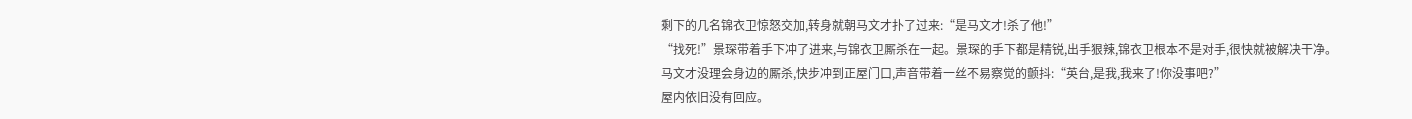剩下的几名锦衣卫惊怒交加,转身就朝马文才扑了过来:“是马文才!杀了他!”
“找死!”景琛带着手下冲了进来,与锦衣卫厮杀在一起。景琛的手下都是精锐,出手狠辣,锦衣卫根本不是对手,很快就被解决干净。
马文才没理会身边的厮杀,快步冲到正屋门口,声音带着一丝不易察觉的颤抖:“英台,是我,我来了!你没事吧?”
屋内依旧没有回应。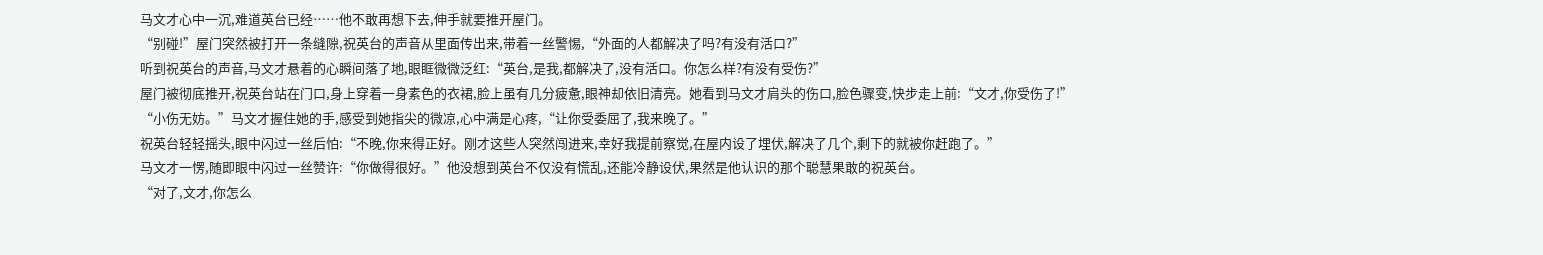马文才心中一沉,难道英台已经……他不敢再想下去,伸手就要推开屋门。
“别碰!”屋门突然被打开一条缝隙,祝英台的声音从里面传出来,带着一丝警惕,“外面的人都解决了吗?有没有活口?”
听到祝英台的声音,马文才悬着的心瞬间落了地,眼眶微微泛红:“英台,是我,都解决了,没有活口。你怎么样?有没有受伤?”
屋门被彻底推开,祝英台站在门口,身上穿着一身素色的衣裙,脸上虽有几分疲惫,眼神却依旧清亮。她看到马文才肩头的伤口,脸色骤变,快步走上前:“文才,你受伤了!”
“小伤无妨。”马文才握住她的手,感受到她指尖的微凉,心中满是心疼,“让你受委屈了,我来晚了。”
祝英台轻轻摇头,眼中闪过一丝后怕:“不晚,你来得正好。刚才这些人突然闯进来,幸好我提前察觉,在屋内设了埋伏,解决了几个,剩下的就被你赶跑了。”
马文才一愣,随即眼中闪过一丝赞许:“你做得很好。”他没想到英台不仅没有慌乱,还能冷静设伏,果然是他认识的那个聪慧果敢的祝英台。
“对了,文才,你怎么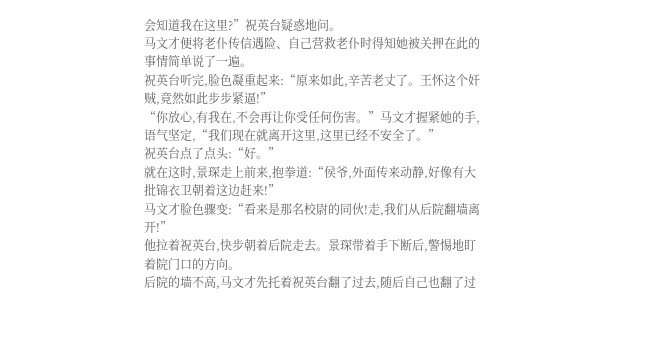会知道我在这里?”祝英台疑惑地问。
马文才便将老仆传信遇险、自己营救老仆时得知她被关押在此的事情简单说了一遍。
祝英台听完,脸色凝重起来:“原来如此,辛苦老丈了。王怀这个奸贼,竟然如此步步紧逼!”
“你放心,有我在,不会再让你受任何伤害。”马文才握紧她的手,语气坚定,“我们现在就离开这里,这里已经不安全了。”
祝英台点了点头:“好。”
就在这时,景琛走上前来,抱拳道:“侯爷,外面传来动静,好像有大批锦衣卫朝着这边赶来!”
马文才脸色骤变:“看来是那名校尉的同伙!走,我们从后院翻墙离开!”
他拉着祝英台,快步朝着后院走去。景琛带着手下断后,警惕地盯着院门口的方向。
后院的墙不高,马文才先托着祝英台翻了过去,随后自己也翻了过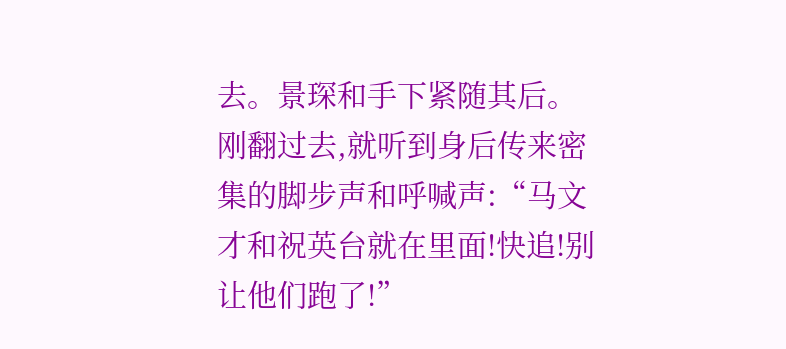去。景琛和手下紧随其后。
刚翻过去,就听到身后传来密集的脚步声和呼喊声:“马文才和祝英台就在里面!快追!别让他们跑了!”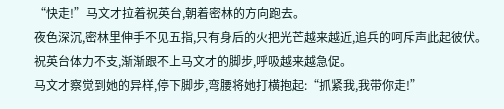“快走!”马文才拉着祝英台,朝着密林的方向跑去。
夜色深沉,密林里伸手不见五指,只有身后的火把光芒越来越近,追兵的呵斥声此起彼伏。
祝英台体力不支,渐渐跟不上马文才的脚步,呼吸越来越急促。
马文才察觉到她的异样,停下脚步,弯腰将她打横抱起:“抓紧我,我带你走!”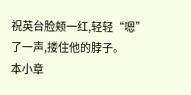祝英台脸颊一红,轻轻“嗯”了一声,搂住他的脖子。
本小章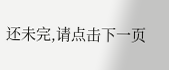还未完,请点击下一页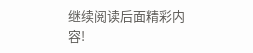继续阅读后面精彩内容!